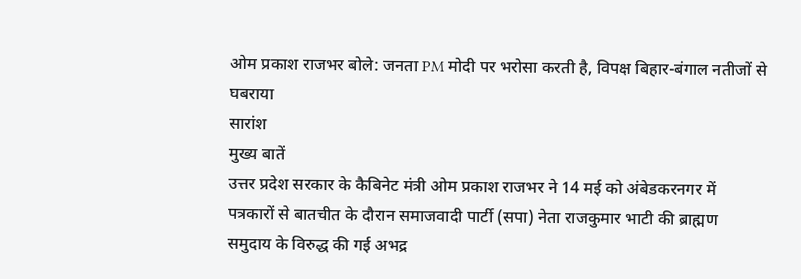ओम प्रकाश राजभर बोले: जनता PM मोदी पर भरोसा करती है, विपक्ष बिहार-बंगाल नतीजों से घबराया
सारांश
मुख्य बातें
उत्तर प्रदेश सरकार के कैबिनेट मंत्री ओम प्रकाश राजभर ने 14 मई को अंबेडकरनगर में पत्रकारों से बातचीत के दौरान समाजवादी पार्टी (सपा) नेता राजकुमार भाटी की ब्राह्मण समुदाय के विरुद्ध की गई अभद्र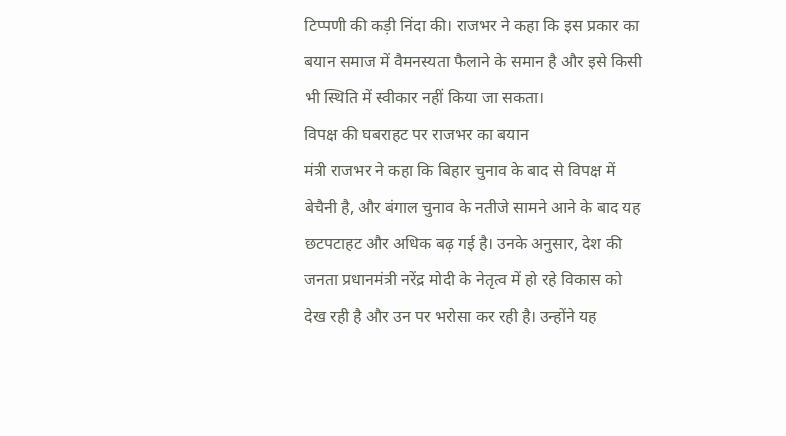टिप्पणी की कड़ी निंदा की। राजभर ने कहा कि इस प्रकार का बयान समाज में वैमनस्यता फैलाने के समान है और इसे किसी भी स्थिति में स्वीकार नहीं किया जा सकता।
विपक्ष की घबराहट पर राजभर का बयान
मंत्री राजभर ने कहा कि बिहार चुनाव के बाद से विपक्ष में बेचैनी है, और बंगाल चुनाव के नतीजे सामने आने के बाद यह छटपटाहट और अधिक बढ़ गई है। उनके अनुसार, देश की जनता प्रधानमंत्री नरेंद्र मोदी के नेतृत्व में हो रहे विकास को देख रही है और उन पर भरोसा कर रही है। उन्होंने यह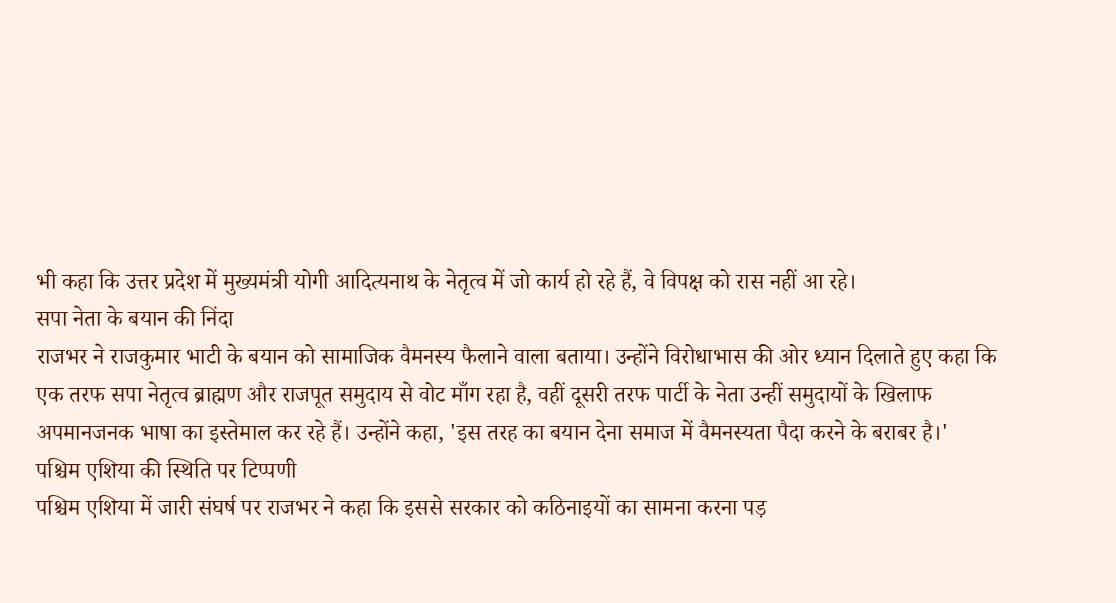भी कहा कि उत्तर प्रदेश में मुख्यमंत्री योगी आदित्यनाथ के नेतृत्व में जो कार्य हो रहे हैं, वे विपक्ष को रास नहीं आ रहे।
सपा नेता के बयान की निंदा
राजभर ने राजकुमार भाटी के बयान को सामाजिक वैमनस्य फैलाने वाला बताया। उन्होंने विरोधाभास की ओर ध्यान दिलाते हुए कहा कि एक तरफ सपा नेतृत्व ब्राह्मण और राजपूत समुदाय से वोट माँग रहा है, वहीं दूसरी तरफ पार्टी के नेता उन्हीं समुदायों के खिलाफ अपमानजनक भाषा का इस्तेमाल कर रहे हैं। उन्होंने कहा, 'इस तरह का बयान देना समाज में वैमनस्यता पैदा करने के बराबर है।'
पश्चिम एशिया की स्थिति पर टिप्पणी
पश्चिम एशिया में जारी संघर्ष पर राजभर ने कहा कि इससे सरकार को कठिनाइयों का सामना करना पड़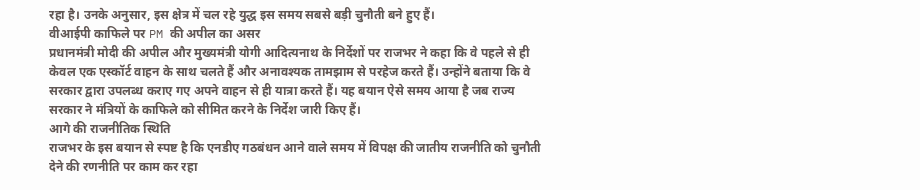रहा है। उनके अनुसार, इस क्षेत्र में चल रहे युद्ध इस समय सबसे बड़ी चुनौती बने हुए हैं।
वीआईपी काफिले पर PM की अपील का असर
प्रधानमंत्री मोदी की अपील और मुख्यमंत्री योगी आदित्यनाथ के निर्देशों पर राजभर ने कहा कि वे पहले से ही केवल एक एस्कॉर्ट वाहन के साथ चलते हैं और अनावश्यक तामझाम से परहेज करते हैं। उन्होंने बताया कि वे सरकार द्वारा उपलब्ध कराए गए अपने वाहन से ही यात्रा करते हैं। यह बयान ऐसे समय आया है जब राज्य सरकार ने मंत्रियों के काफिले को सीमित करने के निर्देश जारी किए हैं।
आगे की राजनीतिक स्थिति
राजभर के इस बयान से स्पष्ट है कि एनडीए गठबंधन आने वाले समय में विपक्ष की जातीय राजनीति को चुनौती देने की रणनीति पर काम कर रहा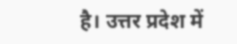है। उत्तर प्रदेश में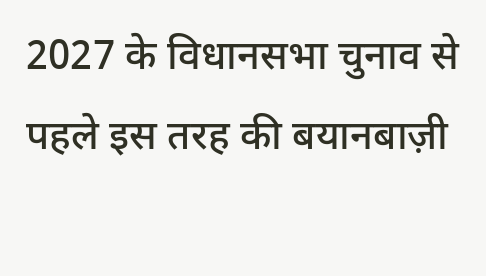2027 के विधानसभा चुनाव से पहले इस तरह की बयानबाज़ी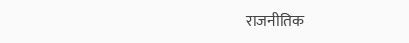राजनीतिक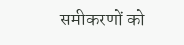समीकरणों को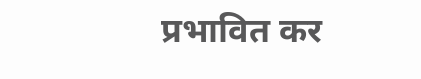प्रभावित कर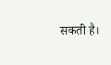सकती है।